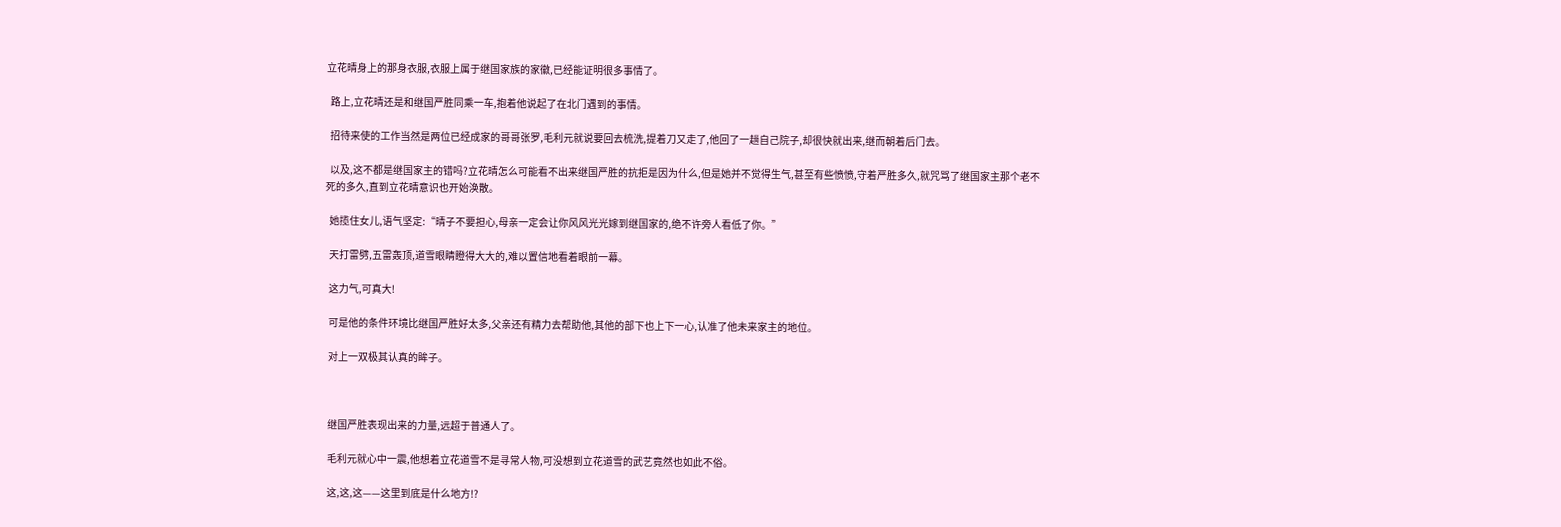立花晴身上的那身衣服,衣服上属于继国家族的家徽,已经能证明很多事情了。

  路上,立花晴还是和继国严胜同乘一车,抱着他说起了在北门遇到的事情。

  招待来使的工作当然是两位已经成家的哥哥张罗,毛利元就说要回去梳洗,提着刀又走了,他回了一趟自己院子,却很快就出来,继而朝着后门去。

  以及,这不都是继国家主的错吗?立花晴怎么可能看不出来继国严胜的抗拒是因为什么,但是她并不觉得生气,甚至有些愤愤,守着严胜多久,就咒骂了继国家主那个老不死的多久,直到立花晴意识也开始涣散。

  她揽住女儿,语气坚定:“晴子不要担心,母亲一定会让你风风光光嫁到继国家的,绝不许旁人看低了你。”

  天打雷劈,五雷轰顶,道雪眼睛瞪得大大的,难以置信地看着眼前一幕。

  这力气,可真大!

  可是他的条件环境比继国严胜好太多,父亲还有精力去帮助他,其他的部下也上下一心,认准了他未来家主的地位。

  对上一双极其认真的眸子。



  继国严胜表现出来的力量,远超于普通人了。

  毛利元就心中一震,他想着立花道雪不是寻常人物,可没想到立花道雪的武艺竟然也如此不俗。

  这,这,这——这里到底是什么地方!?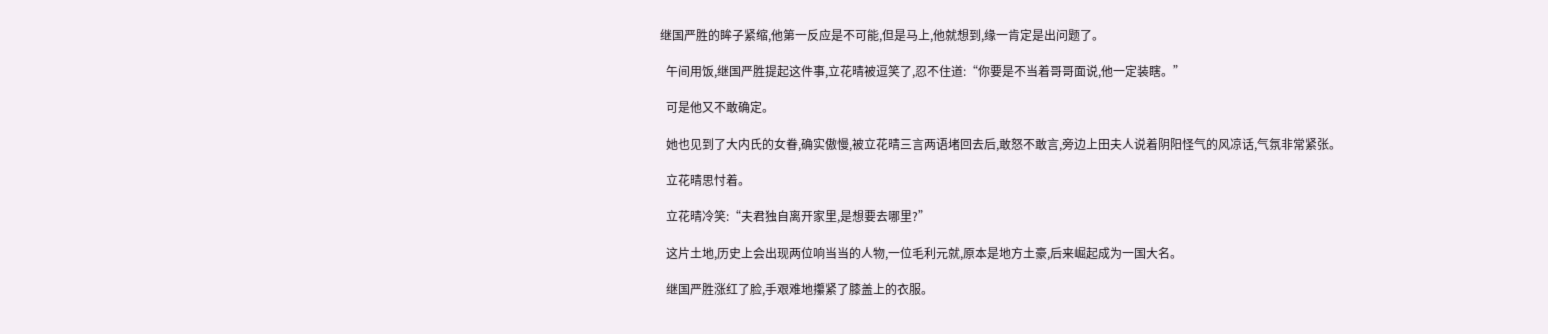继国严胜的眸子紧缩,他第一反应是不可能,但是马上,他就想到,缘一肯定是出问题了。

  午间用饭,继国严胜提起这件事,立花晴被逗笑了,忍不住道:“你要是不当着哥哥面说,他一定装瞎。”

  可是他又不敢确定。

  她也见到了大内氏的女眷,确实傲慢,被立花晴三言两语堵回去后,敢怒不敢言,旁边上田夫人说着阴阳怪气的风凉话,气氛非常紧张。

  立花晴思忖着。

  立花晴冷笑:“夫君独自离开家里,是想要去哪里?”

  这片土地,历史上会出现两位响当当的人物,一位毛利元就,原本是地方土豪,后来崛起成为一国大名。

  继国严胜涨红了脸,手艰难地攥紧了膝盖上的衣服。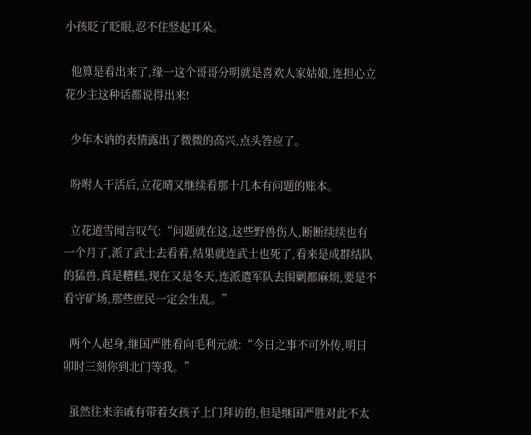小孩眨了眨眼,忍不住竖起耳朵。

  他算是看出来了,缘一这个哥哥分明就是喜欢人家姑娘,连担心立花少主这种话都说得出来!

  少年木讷的表情露出了微微的高兴,点头答应了。

  吩咐人干活后,立花晴又继续看那十几本有问题的账本。

  立花道雪闻言叹气:“问题就在这,这些野兽伤人,断断续续也有一个月了,派了武士去看着,结果就连武士也死了,看来是成群结队的猛兽,真是糟糕,现在又是冬天,连派遣军队去围剿都麻烦,要是不看守矿场,那些庶民一定会生乱。”

  两个人起身,继国严胜看向毛利元就:“今日之事不可外传,明日卯时三刻你到北门等我。”

  虽然往来亲戚有带着女孩子上门拜访的,但是继国严胜对此不太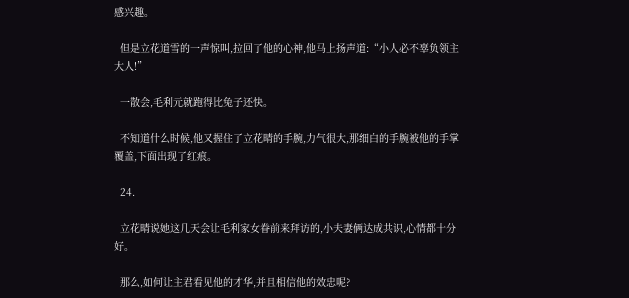感兴趣。

  但是立花道雪的一声惊叫,拉回了他的心神,他马上扬声道:“小人必不辜负领主大人!”

  一散会,毛利元就跑得比兔子还快。

  不知道什么时候,他又握住了立花晴的手腕,力气很大,那细白的手腕被他的手掌覆盖,下面出现了红痕。

  24.

  立花晴说她这几天会让毛利家女眷前来拜访的,小夫妻俩达成共识,心情都十分好。

  那么,如何让主君看见他的才华,并且相信他的效忠呢?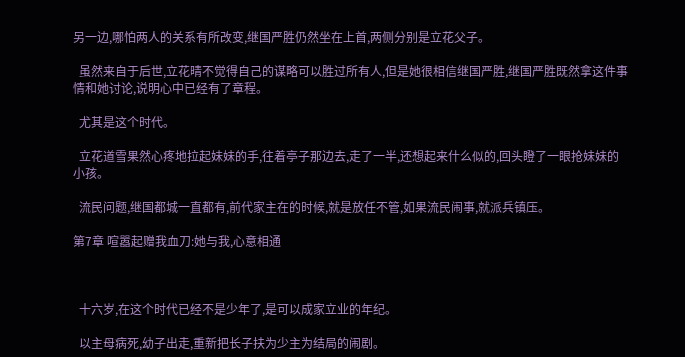另一边,哪怕两人的关系有所改变,继国严胜仍然坐在上首,两侧分别是立花父子。

  虽然来自于后世,立花晴不觉得自己的谋略可以胜过所有人,但是她很相信继国严胜,继国严胜既然拿这件事情和她讨论,说明心中已经有了章程。

  尤其是这个时代。

  立花道雪果然心疼地拉起妹妹的手,往着亭子那边去,走了一半,还想起来什么似的,回头瞪了一眼抢妹妹的小孩。

  流民问题,继国都城一直都有,前代家主在的时候,就是放任不管,如果流民闹事,就派兵镇压。

第7章 喧嚣起赠我血刀:她与我,心意相通



  十六岁,在这个时代已经不是少年了,是可以成家立业的年纪。

  以主母病死,幼子出走,重新把长子扶为少主为结局的闹剧。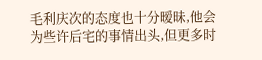毛利庆次的态度也十分暧昧,他会为些许后宅的事情出头,但更多时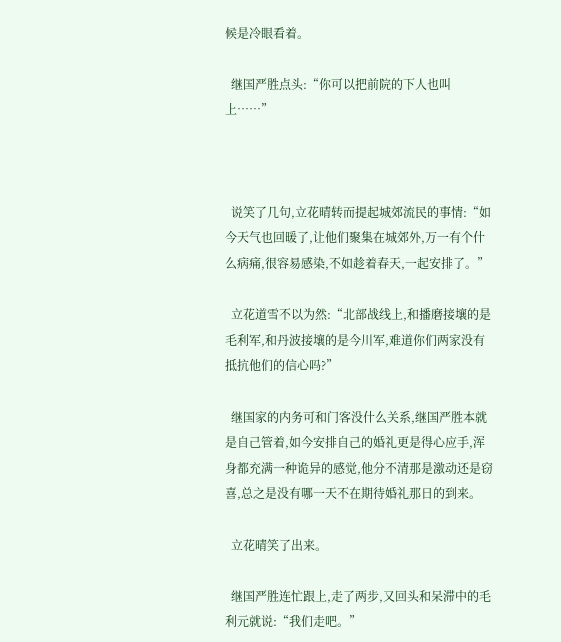候是冷眼看着。

  继国严胜点头:“你可以把前院的下人也叫上……”



  说笑了几句,立花晴转而提起城郊流民的事情:“如今天气也回暖了,让他们聚集在城郊外,万一有个什么病痛,很容易感染,不如趁着春天,一起安排了。”

  立花道雪不以为然:“北部战线上,和播磨接壤的是毛利军,和丹波接壤的是今川军,难道你们两家没有抵抗他们的信心吗?”

  继国家的内务可和门客没什么关系,继国严胜本就是自己管着,如今安排自己的婚礼更是得心应手,浑身都充满一种诡异的感觉,他分不清那是激动还是窃喜,总之是没有哪一天不在期待婚礼那日的到来。

  立花晴笑了出来。

  继国严胜连忙跟上,走了两步,又回头和呆滞中的毛利元就说:“我们走吧。”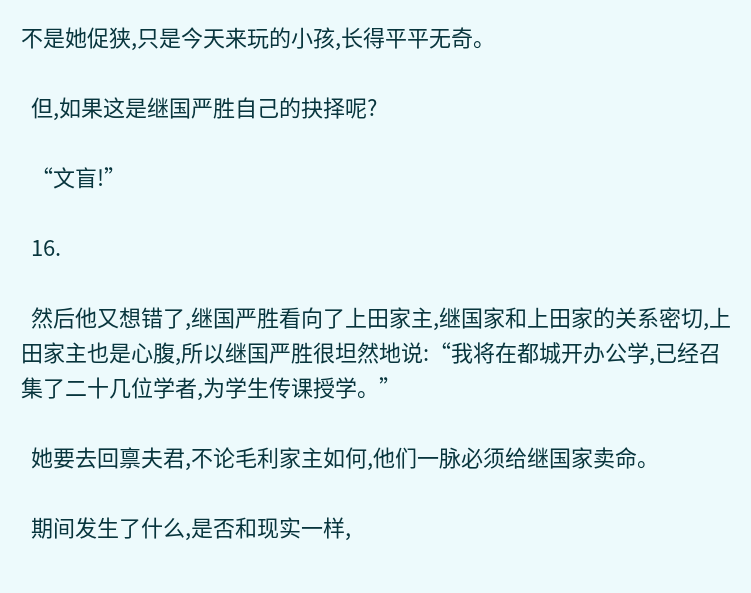不是她促狭,只是今天来玩的小孩,长得平平无奇。

  但,如果这是继国严胜自己的抉择呢?

  “文盲!”

  16.

  然后他又想错了,继国严胜看向了上田家主,继国家和上田家的关系密切,上田家主也是心腹,所以继国严胜很坦然地说:“我将在都城开办公学,已经召集了二十几位学者,为学生传课授学。”

  她要去回禀夫君,不论毛利家主如何,他们一脉必须给继国家卖命。

  期间发生了什么,是否和现实一样,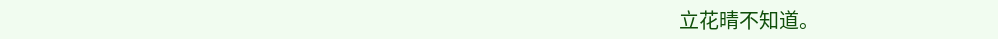立花晴不知道。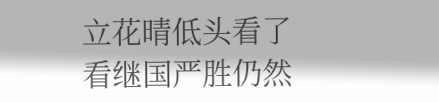立花晴低头看了看继国严胜仍然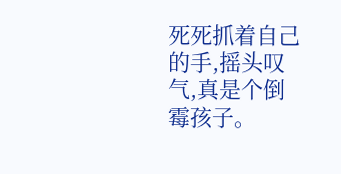死死抓着自己的手,摇头叹气,真是个倒霉孩子。